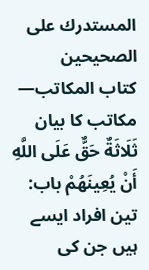المستدرك على الصحيحين
كتاب المكاتب— مکاتب کا بیان
ثَلَاثَةٌ حَقٌّ عَلَى اللَّهِ أَنْ يُعِينَهُمْ باب: تین افراد ایسے ہیں جن کی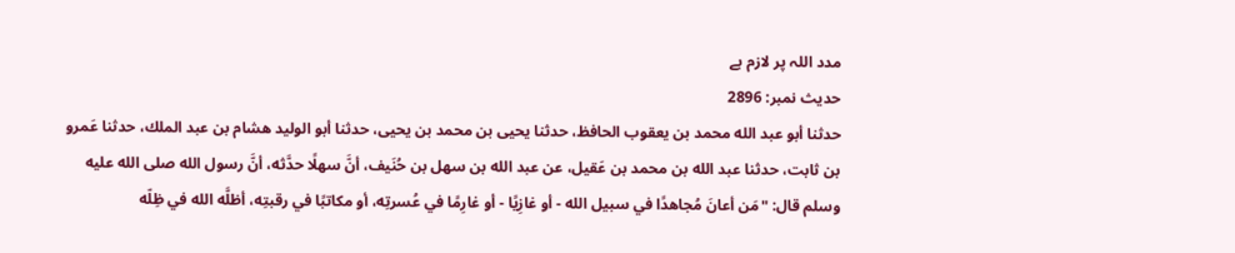مدد اللہ پر لازم ہے
حدیث نمبر: 2896
حدثنا أبو عبد الله محمد بن يعقوب الحافظ، حدثنا يحيى بن محمد بن يحيى، حدثنا أبو الوليد هشام بن عبد الملك، حدثنا عَمرو بن ثابت، حدثنا عبد الله بن محمد بن عَقيل، عن عبد الله بن سهل بن حُنَيف، أنَّ سهلًا حدَّثه، أنَّ رسول الله صلى الله عليه وسلم قال: "مَن أعانَ مُجاهدًا في سبيل الله - أو غازِيًا - أو غارِمًا في عُسرتِه، أو مكاتبًا في رقبتِه، أظلَّه الله في ظِلّه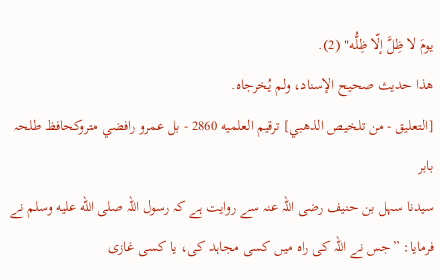يومَ لا ظِلَّ إلّا ظِلُّه" (2).
هذا حديث صحيح الإسناد، ولم يُخرجاه.
[التعليق - من تلخيص الذهبي] ترقيم العلميه 2860 - بل عمرو رافضي متروكحافظ طلحہ بابر
سیدنا سہل بن حنیف رضی اللہ عنہ سے روایت ہے کہ رسول اللہ صلى الله عليه وسلم نے فرمایا: ”جس نے اللہ کی راہ میں کسی مجاہد کی، یا کسی غازی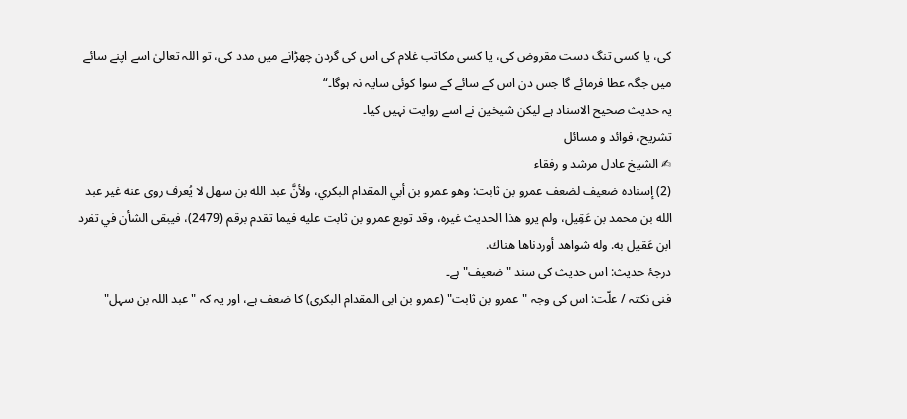کی، یا کسی تنگ دست مقروض کی، یا کسی مکاتب غلام کی اس کی گردن چھڑانے میں مدد کی، تو اللہ تعالیٰ اسے اپنے سائے میں جگہ عطا فرمائے گا جس دن اس کے سائے کے سوا کوئی سایہ نہ ہوگا۔“
یہ حدیث صحیح الاسناد ہے لیکن شیخین نے اسے روایت نہیں کیا۔
تشریح، فوائد و مسائل
✍ الشیخ عادل مرشد و رفقاء
(2) إسناده ضعيف لضعف عمرو بن ثابت: وهو عمرو بن أبي المقدام البكري، ولأنَّ عبد الله بن سهل لا يُعرف روى عنه غير عبد الله بن محمد بن عَقِيل، ولم يرو هذا الحديث غيره، وقد توبع عمرو بن ثابت عليه فيما تقدم برقم (2479)، فيبقى الشأن في تفرد ابن عَقيل به. وله شواهد أوردناها هناك.
درجۂ حدیث: اس حدیث کی سند "ضعیف" ہے۔
فنی نکتہ / علّت: اس کی وجہ "عمرو بن ثابت" (عمرو بن ابی المقدام البکری) کا ضعف ہے، اور یہ کہ "عبد اللہ بن سہل"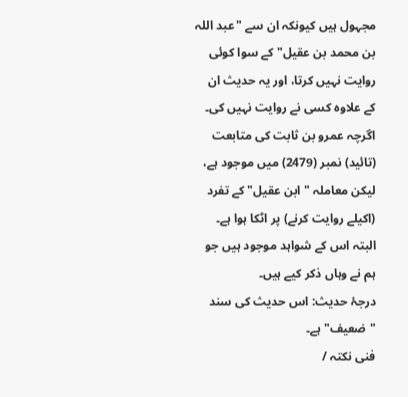مجہول ہیں کیونکہ ان سے "عبد اللہ بن محمد بن عقیل" کے سوا کوئی روایت نہیں کرتا، اور یہ حدیث ان کے علاوہ کسی نے روایت نہیں کی۔ اگرچہ عمرو بن ثابت کی متابعت (تائید) نمبر (2479) میں موجود ہے، لیکن معاملہ "ابن عقیل" کے تفرد (اکیلے روایت کرنے) پر اٹکا ہوا ہے۔ البتہ اس کے شواہد موجود ہیں جو ہم نے وہاں ذکر کیے ہیں۔
درجۂ حدیث: اس حدیث کی سند "ضعیف" ہے۔
فنی نکتہ /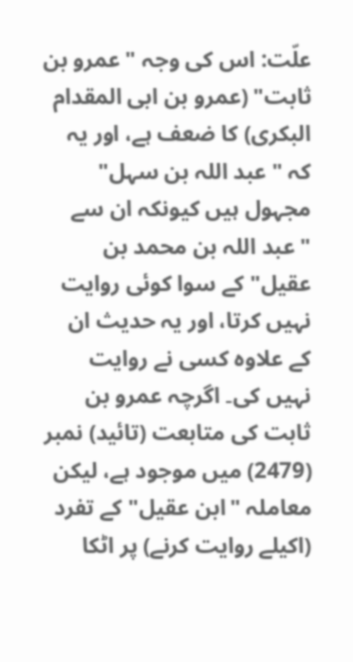علّت: اس کی وجہ "عمرو بن ثابت" (عمرو بن ابی المقدام البکری) کا ضعف ہے، اور یہ کہ "عبد اللہ بن سہل" مجہول ہیں کیونکہ ان سے "عبد اللہ بن محمد بن عقیل" کے سوا کوئی روایت نہیں کرتا، اور یہ حدیث ان کے علاوہ کسی نے روایت نہیں کی۔ اگرچہ عمرو بن ثابت کی متابعت (تائید) نمبر (2479) میں موجود ہے، لیکن معاملہ "ابن عقیل" کے تفرد (اکیلے روایت کرنے) پر اٹکا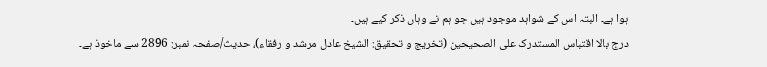ہوا ہے۔ البتہ اس کے شواہد موجود ہیں جو ہم نے وہاں ذکر کیے ہیں۔
درج بالا اقتباس المستدرک علی الصحیحین (تخریج و تحقیق: الشیخ عادل مرشد و رفقاء)، حدیث/صفحہ نمبر: 2896 سے ماخوذ ہے۔